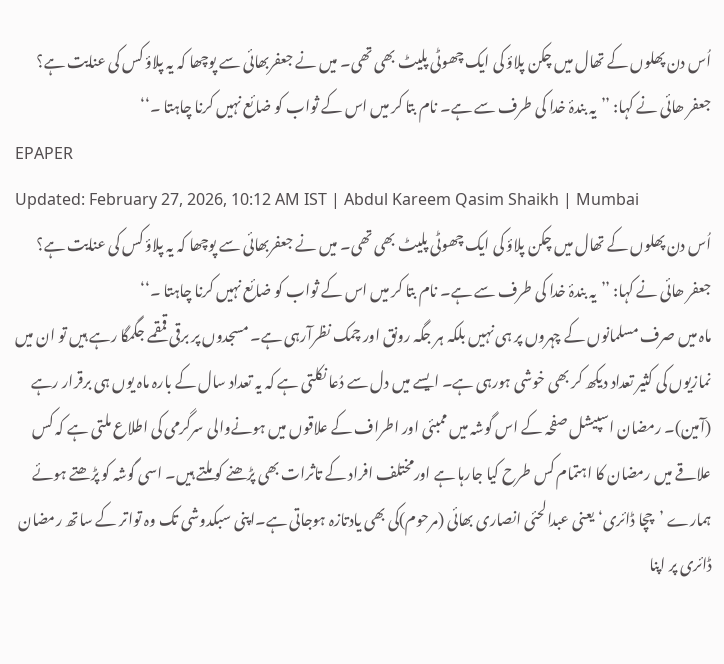اُس دن پھلوں کے تھال میں چکن پلاؤ کی ایک چھوٹی پلیٹ بھی تھی۔ میں نے جعفربھائی سے پوچھا کہ یہ پلاؤ کس کی عنایت ہے؟ جعفر ھائی نے کہا: ’’یہ بندۂ خدا کی طرف سے ہے۔ نام بتا کر میں اس کے ثواب کو ضائع نہیں کرنا چاہتا ۔‘‘
EPAPER
Updated: February 27, 2026, 10:12 AM IST | Abdul Kareem Qasim Shaikh | Mumbai
اُس دن پھلوں کے تھال میں چکن پلاؤ کی ایک چھوٹی پلیٹ بھی تھی۔ میں نے جعفربھائی سے پوچھا کہ یہ پلاؤ کس کی عنایت ہے؟ جعفر ھائی نے کہا: ’’یہ بندۂ خدا کی طرف سے ہے۔ نام بتا کر میں اس کے ثواب کو ضائع نہیں کرنا چاہتا ۔‘‘
ماہ میں صرف مسلمانوں کے چہروں پر ہی نہیں بلکہ ہر جگہ رونق اور چمک نظرآرہی ہے۔ مسجدوں پر برقی قمقمے جگمگا رہے ہیں تو ان میں نمازیوں کی کثیر تعداد دیکھ کر بھی خوشی ہورہی ہے۔ ایسے میں دل سے دُعا نکلتی ہے کہ یہ تعداد سال کے بارہ ماہ یوں ہی برقرار رہے (آمین)۔ رمضان اسپیشل صفحہ کے اس گوشہ میں ممبئی اور اطراف کے علاقوں میں ہونےوالی سرگرمی کی اطلاع ملتی ہے کہ کس علاقے میں رمضان کا اہتمام کس طرح کیا جارہا ہے اورمختلف افراد کے تاثرات بھی پڑھنے کو ملتے ہیں۔ اسی گوشہ کو پڑھتے ہوئے ہمارے ’چچا ڈائری‘ یعنی عبدالحئی انصاری بھائی (مرحوم)کی بھی یادتازہ ہوجاتی ہے۔اپنی سبکدوشی تک وہ تواتر کے ساتھ رمضان ڈائری پر اپنا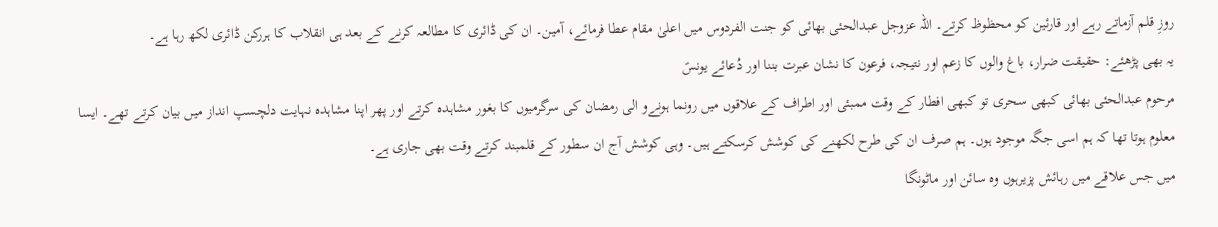روزِ قلم آزماتے رہے اور قارئین کو محظوظ کرتے۔ اللہ عزوجل عبدالحئی بھائی کو جنت الفردوس میں اعلیٰ مقام عطا فرمائے، آمین۔ ان کی ڈائری کا مطالعہ کرنے کے بعد ہی انقلاب کا ہررکن ڈائری لکھ رہا ہے۔
یہ بھی پڑھئے: حقیقت ضرار، باغ والوں کا زعم اور نتیجہ، فرعون کا نشان عبرت بننا اور دُعائے یونسؑ
مرحوم عبدالحئی بھائی کبھی سحری تو کبھی افطار کے وقت ممبئی اور اطراف کے علاقوں میں رونما ہونےو الی رمضان کی سرگرمیوں کا بغور مشاہدہ کرتے اور پھر اپنا مشاہدہ نہایت دلچسپ انداز میں بیان کرتے تھے۔ ایسا معلوم ہوتا تھا کہ ہم اسی جگہ موجود ہوں۔ ہم صرف ان کی طرح لکھنے کی کوشش کرسکتے ہیں۔ وہی کوشش آج ان سطور کے قلمبند کرتے وقت بھی جاری ہے۔
میں جس علاقے میں رہائش پزیرہوں وہ سائن اور ماٹونگا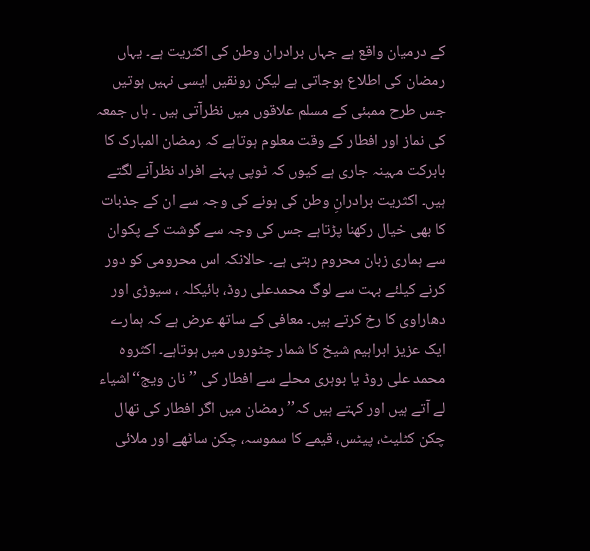کے درمیان واقع ہے جہاں برادران وطن کی اکثریت ہے۔ یہاں رمضان کی اطلاع ہوجاتی ہے لیکن رونقیں ایسی نہیں ہوتیں جس طرح ممبئی کے مسلم علاقوں میں نظرآتی ہیں ۔ ہاں جمعہ کی نماز اور افطار کے وقت معلوم ہوتاہے کہ رمضان المبارک کا بابرکت مہینہ جاری ہے کیوں کہ ٹوپی پہنے افراد نظرآنے لگتے ہیں۔ اکثریت برادرانِ وطن کی ہونے کی وجہ سے ان کے جذبات کا بھی خیال رکھنا پڑتاہے جس کی وجہ سے گوشت کے پکوان سے ہماری زبان محروم رہتی ہے۔ حالانکہ اس محرومی کو دور کرنے کیلئے بہت سے لوگ محمدعلی روڈ، بائیکلہ ، سیوڑی اور دھاراوی کا رخ کرتے ہیں۔ معافی کے ساتھ عرض ہے کہ ہمارے ایک عزیز ابراہیم شیخ کا شمار چٹوروں میں ہوتاہے۔ اکثروہ محمد علی روڈ یا بوہری محلے سے افطار کی ’’نان ویج‘‘اشیاء لے آتے ہیں اور کہتے ہیں کہ’’ رمضان میں اگر افطار کی تھال چکن کٹلیٹ، پیٹس، قیمے کا سموسہ، چکن ساٹھے اور ملائی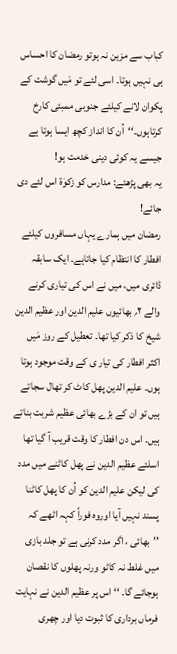کباب سے مزین نہ ہوتو رمضان کا احساس ہی نہیں ہوتا۔ اسی لئے تو مَیں گوشت کے پکوان لانے کیلئے جنوبی ممبئی کارخ کرتاہوں۔‘‘اُن کا انداز کچھ ایسا ہوتا ہے جیسے یہ کوئی دینی خدمت ہو!
یہ بھی پڑھئے: مدارس کو زکوٰۃ اس لئے دی جائے!
رمضان میں ہمارے یہاں مسافروں کیلئے افطار کا انتظام کیا جاتاہے۔ ایک سابقہ ڈائری میں، میں نے اس کی تیاری کرنے والے ۲؍ بھائیوں علیم الدین اور عظیم الدین شیخ کا ذکر کیا تھا۔ تعطیل کے روز مَیں اکثر افطار کی تیار ی کے وقت موجود ہوتا ہوں۔ علیم الدین پھل کاٹ کر تھال سجاتے ہیں تو ان کے بڑے بھائی عظیم شربت بناتے ہیں۔ اس دن افطار کا وقت قریب آ گیا تھا اسلئے عظیم الدین نے پھل کاٹنے میں مدد کی لیکن علیم الدین کو اُن کا پھل کاٹنا پسند نہیں آیا اوروہ فوراً کہہ اٹھے کہ ’’بھائی ، اگر مدد کرنی ہے تو جلد بازی میں غلط نہ کاٹو ورنہ پھلوں کا نقصان ہوجائے گا۔ ‘‘ اس پر عظیم الدین نے نہایت فرماں برداری کا ثبوت دیا اور چھری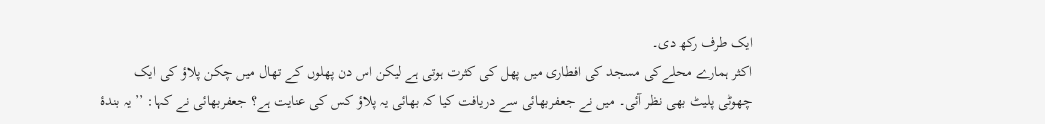ایک طرف رکھ دی۔
اکثر ہمارے محلےکی مسجد کی افطاری میں پھل کی کثرت ہوتی ہے لیکن اس دن پھلوں کے تھال میں چکن پلاؤ کی ایک چھوٹی پلیٹ بھی نظر آئی۔ میں نے جعفربھائی سے دریافت کیا کہ بھائی یہ پلاؤ کس کی عنایت ہے؟ جعفربھائی نے کہا: ’’ یہ بندۂ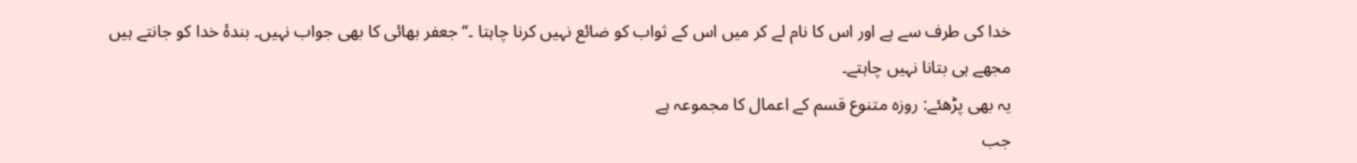خدا کی طرف سے ہے اور اس کا نام لے کر میں اس کے ثواب کو ضائع نہیں کرنا چاہتا ۔‘‘ جعفر بھائی کا بھی جواب نہیں۔ بندۂ خدا کو جانتے ہیں مجھے ہی بتانا نہیں چاہتے۔
یہ بھی پڑھئے: روزہ متنوع قسم کے اعمال کا مجموعہ ہے
جب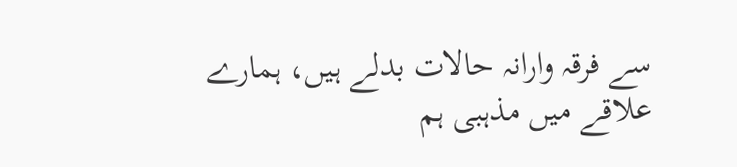سے فرقہ وارانہ حالات بدلے ہیں، ہمارے علاقے میں مذہبی ہم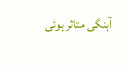آہنگی متاثر ہوئی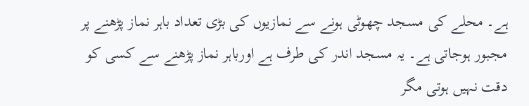ہے۔ محلے کی مسجد چھوٹی ہونے سے نمازیوں کی بڑی تعداد باہر نماز پڑھنے پر مجبور ہوجاتی ہے۔ یہ مسجد اندر کی طرف ہے اورباہر نماز پڑھنے سے کسی کو دقت نہیں ہوتی مگر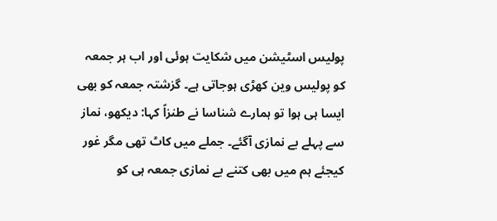پولیس اسٹیشن میں شکایت ہوئی اور اب ہر جمعہ کو پولیس وین کھڑی ہوجاتی ہے۔ گزشتہ جمعہ کو بھی ایسا ہی ہوا تو ہمارے شناسا نے طنزاً کہا: دیکھو، نماز سے پہلے بے نمازی آگئے۔ جملے میں کاٹ تھی مگر غور کیجئے ہم میں بھی کتنے بے نمازی جمعہ ہی کو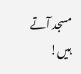مسجد آتے ہیں!